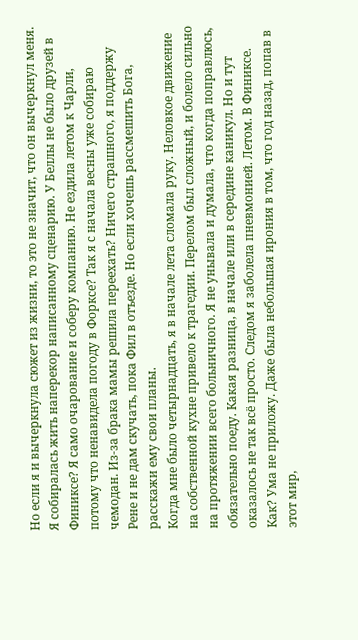Но если я и вычеркнула сюжет из жизни, то это не значит, что он вычеркнул меня.
Я собиралась жить наперекор написанному сценарию. У Беллы не было друзей в Финиксе? Я само очарование и соберу компанию. Не ездила летом к Чарли, потому что ненавидела погоду в Форксе? Так я с начала весны уже собираю чемодан. Из-за брака мамы решила переехать? Ничего страшного, я поддержу Рене и не дам скучать, пока Фил в отъезде. Но если хочешь рассмешить Бога, расскажи ему свои планы.
Когда мне было четырнадцать, я в начале лета сломала руку. Неловкое движение на собственной кухне привело к трагедии. Перелом был сложный, и болело сильно на протяжении всего больничного. Я не унывала и думала, что когда поправлюсь, обязательно поеду. Какая разница, в начале или в середине каникул. Но и тут оказалось не так всё просто. Следом я заболела пневмонией. Летом. В Финиксе. Как? Ума не приложу. Даже была небольшая ирония в том, что год назад, попав в этот мир,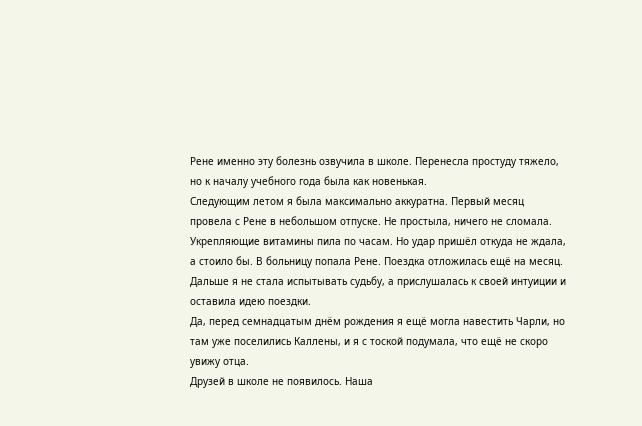Рене именно эту болезнь озвучила в школе. Перенесла простуду тяжело, но к началу учебного года была как новенькая.
Следующим летом я была максимально аккуратна. Первый месяц провела с Рене в небольшом отпуске. Не простыла, ничего не сломала. Укрепляющие витамины пила по часам. Но удар пришёл откуда не ждала, а стоило бы. В больницу попала Рене. Поездка отложилась ещё на месяц. Дальше я не стала испытывать судьбу, а прислушалась к своей интуиции и оставила идею поездки.
Да, перед семнадцатым днём рождения я ещё могла навестить Чарли, но там уже поселились Каллены, и я с тоской подумала, что ещё не скоро увижу отца.
Друзей в школе не появилось. Наша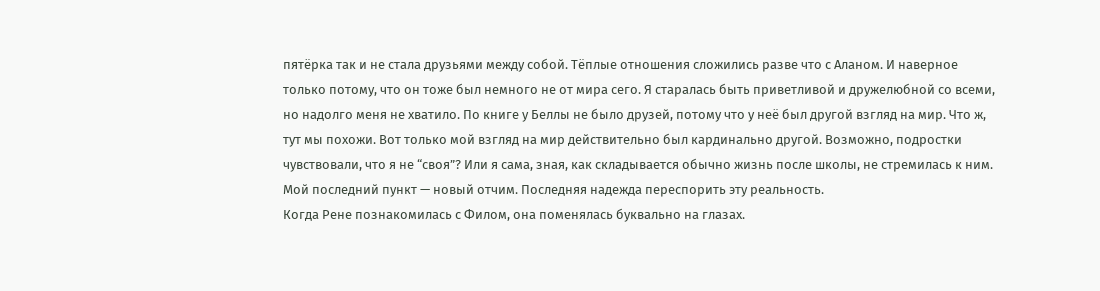пятёрка так и не стала друзьями между собой. Тёплые отношения сложились разве что с Аланом. И наверное только потому, что он тоже был немного не от мира сего. Я старалась быть приветливой и дружелюбной со всеми, но надолго меня не хватило. По книге у Беллы не было друзей, потому что у неё был другой взгляд на мир. Что ж, тут мы похожи. Вот только мой взгляд на мир действительно был кардинально другой. Возможно, подростки чувствовали, что я не “своя”? Или я сама, зная, как складывается обычно жизнь после школы, не стремилась к ним.
Мой последний пункт — новый отчим. Последняя надежда переспорить эту реальность.
Когда Рене познакомилась с Филом, она поменялась буквально на глазах.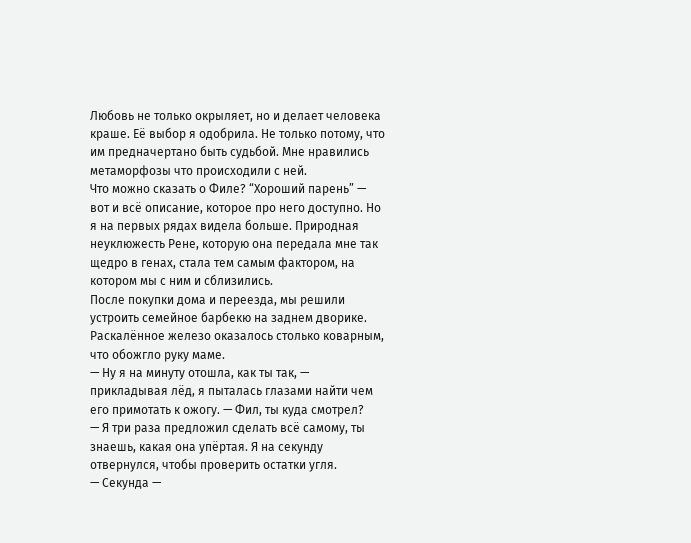Любовь не только окрыляет, но и делает человека краше. Её выбор я одобрила. Не только потому, что им предначертано быть судьбой. Мне нравились метаморфозы что происходили с ней.
Что можно сказать о Филе? “Хороший парень” — вот и всё описание, которое про него доступно. Но я на первых рядах видела больше. Природная неуклюжесть Рене, которую она передала мне так щедро в генах, стала тем самым фактором, на котором мы с ним и сблизились.
После покупки дома и переезда, мы решили устроить семейное барбекю на заднем дворике. Раскалённое железо оказалось столько коварным, что обожгло руку маме.
— Ну я на минуту отошла, как ты так, — прикладывая лёд, я пыталась глазами найти чем его примотать к ожогу. — Фил, ты куда смотрел?
— Я три раза предложил сделать всё самому, ты знаешь, какая она упёртая. Я на секунду отвернулся, чтобы проверить остатки угля.
— Секунда —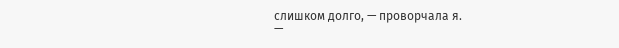слишком долго, — проворчала я.
—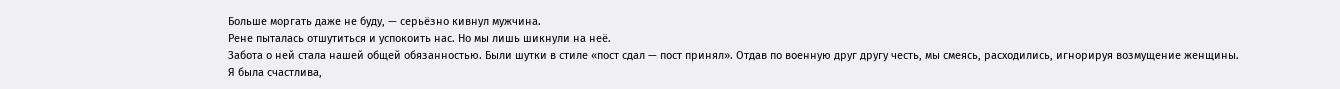Больше моргать даже не буду, — серьёзно кивнул мужчина.
Рене пыталась отшутиться и успокоить нас. Но мы лишь шикнули на неё.
Забота о ней стала нашей общей обязанностью. Были шутки в стиле «пост сдал — пост принял». Отдав по военную друг другу честь, мы смеясь, расходились, игнорируя возмущение женщины.
Я была счастлива,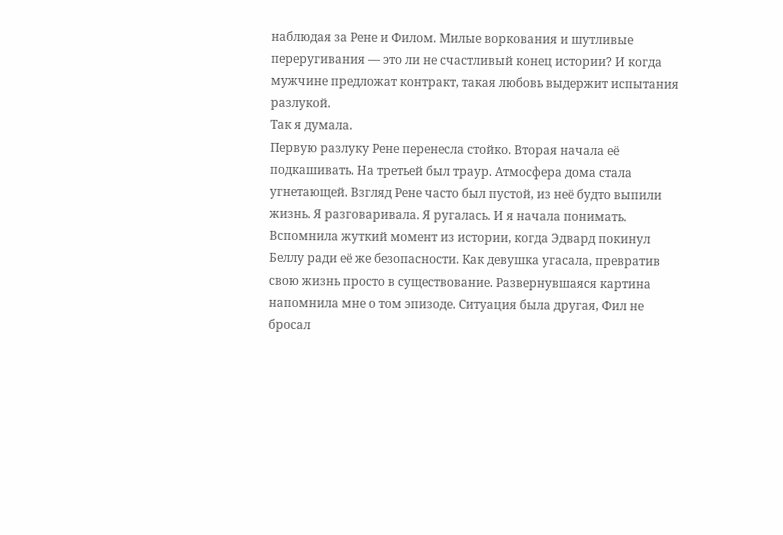наблюдая за Рене и Филом. Милые воркования и шутливые переругивания — это ли не счастливый конец истории? И когда мужчине предложат контракт, такая любовь выдержит испытания разлукой.
Так я думала.
Первую разлуку Рене перенесла стойко. Вторая начала её подкашивать. На третьей был траур. Атмосфера дома стала угнетающей. Взгляд Рене часто был пустой, из неё будто выпили жизнь. Я разговаривала. Я ругалась. И я начала понимать. Вспомнила жуткий момент из истории, когда Эдвард покинул Беллу ради её же безопасности. Как девушка угасала, превратив свою жизнь просто в существование. Развернувшаяся картина напомнила мне о том эпизоде. Ситуация была другая, Фил не бросал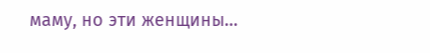маму, но эти женщины…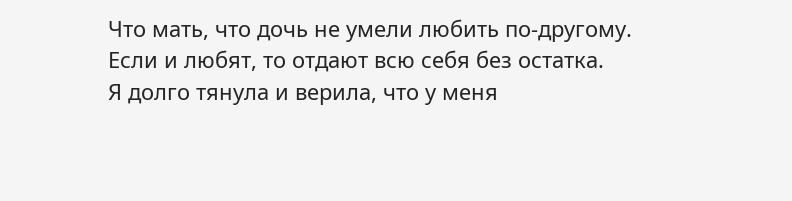Что мать, что дочь не умели любить по-другому. Если и любят, то отдают всю себя без остатка.
Я долго тянула и верила, что у меня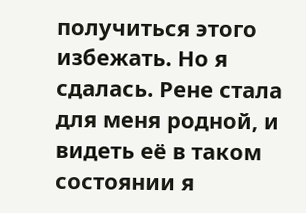получиться этого избежать. Но я сдалась. Рене стала для меня родной, и видеть её в таком состоянии я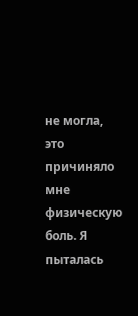не могла, это причиняло мне физическую боль. Я пыталась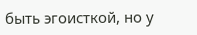быть эгоисткой, но у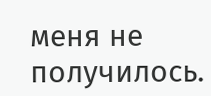меня не получилось.